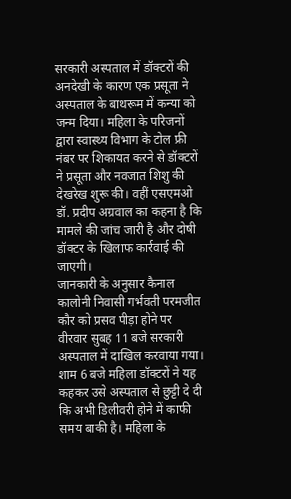सरकारी अस्पताल में डॉक्टरों की अनदेखी के कारण एक प्रसूता ने अस्पताल के बाथरूम में कन्या को जन्म दिया। महिला के परिजनों द्वारा स्वास्थ्य विभाग के टोल फ्री नंबर पर शिकायत करने से डॉक्टरों ने प्रसूता और नवजात शिशु की देखरेख शुरू की। वहीं एसएमओ डॉ. प्रदीप अग्रवाल का कहना है कि मामले की जांच जारी है और दोषी डॉक्टर के खिलाफ कार्रवाई की जाएगी।
जानकारी के अनुसार कैनाल कालोनी निवासी गर्भवती परमजीत कौर को प्रसव पीड़ा होने पर वीरवार सुबह 11 बजे सरकारी अस्पताल में दाखिल करवाया गया। शाम 6 बजे महिला डॉक्टरों ने यह कहकर उसे अस्पताल से छुट्टी दे दी कि अभी डिलीवरी होने में काफी समय बाकी है। महिला के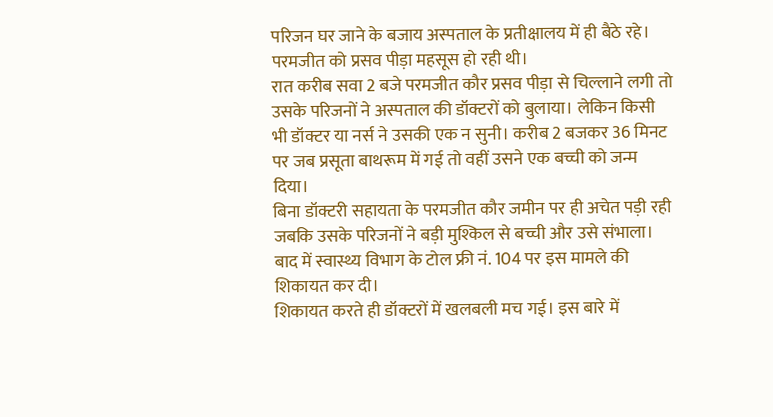परिजन घर जाने के बजाय अस्पताल के प्रतीक्षालय में ही बैठे रहे। परमजीत को प्रसव पीड़ा महसूस हो रही थी।
रात करीब सवा 2 बजे परमजीत कौर प्रसव पीड़ा से चिल्लाने लगी तो उसके परिजनों ने अस्पताल की डॉक्टरों को बुलाया। लेकिन किसी भी डॉक्टर या नर्स ने उसकी एक न सुनी। करीब 2 बजकर 36 मिनट पर जब प्रसूता बाथरूम में गई तो वहीं उसने एक बच्ची को जन्म दिया।
बिना डॉक्टरी सहायता के परमजीत कौर जमीन पर ही अचेत पड़ी रही जबकि उसके परिजनों ने बड़ी मुश्किल से बच्ची और उसे संभाला। बाद में स्वास्थ्य विभाग के टोल फ्री नं. 104 पर इस मामले की शिकायत कर दी।
शिकायत करते ही डॉक्टरों में खलबली मच गई। इस बारे में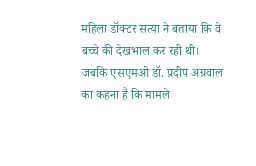महिला डॉक्टर सत्या ने बताया कि वे बच्चे की देखभाल कर रही थी। जबकि एसएमओ डॉ. प्रदीप अग्रवाल का कहना है कि मामले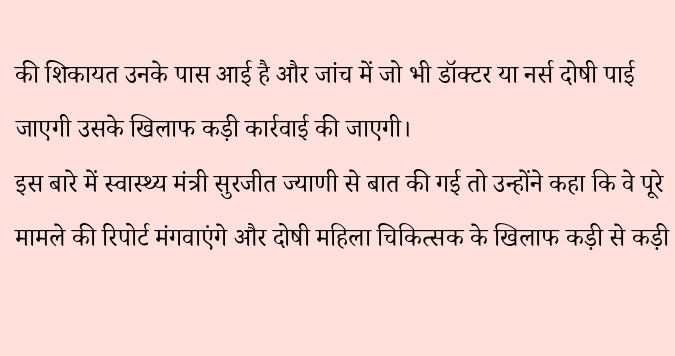की शिकायत उनके पास आई है और जांच में जो भी डॉक्टर या नर्स दोषी पाई जाएगी उसके खिलाफ कड़ी कार्रवाई की जाएगी।
इस बारे में स्वास्थ्य मंत्री सुरजीत ज्याणी से बात की गई तो उन्होंने कहा कि वे पूरे मामले की रिपोर्ट मंगवाएंगे और दोषी महिला चिकित्सक के खिलाफ कड़ी से कड़ी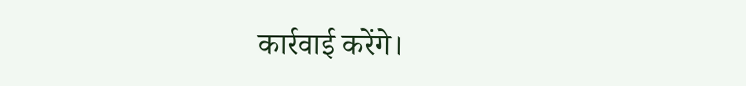कार्रवाई करेंगे।